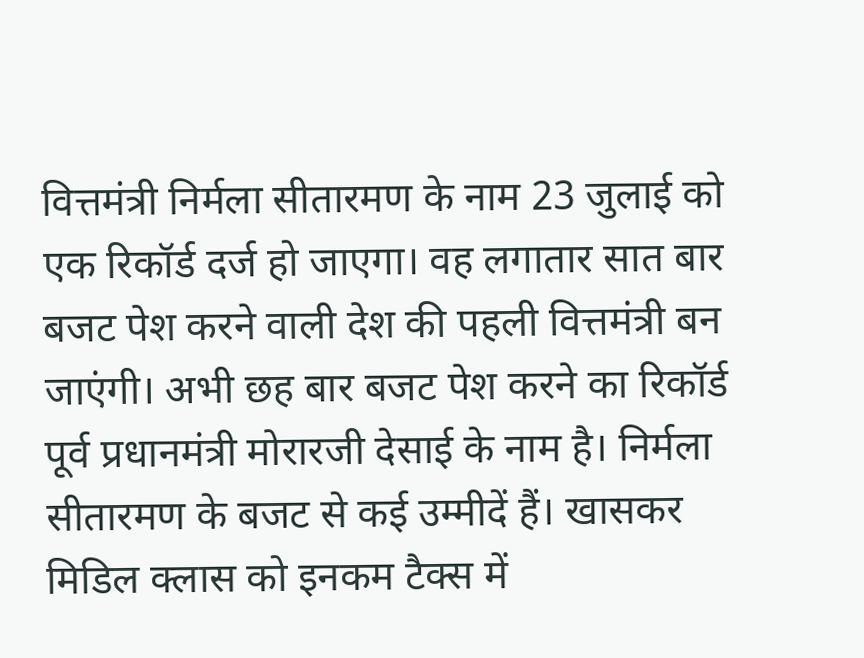वित्तमंत्री निर्मला सीतारमण के नाम 23 जुलाई को एक रिकॉर्ड दर्ज हो जाएगा। वह लगातार सात बार बजट पेश करने वाली देश की पहली वित्तमंत्री बन जाएंगी। अभी छह बार बजट पेश करने का रिकॉर्ड पूर्व प्रधानमंत्री मोरारजी देसाई के नाम है। निर्मला सीतारमण के बजट से कई उम्मीदें हैं। खासकर मिडिल क्लास को इनकम टैक्स में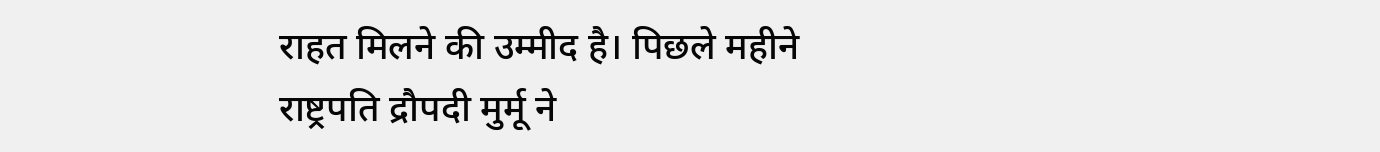राहत मिलने की उम्मीद है। पिछले महीने राष्ट्रपति द्रौपदी मुर्मू ने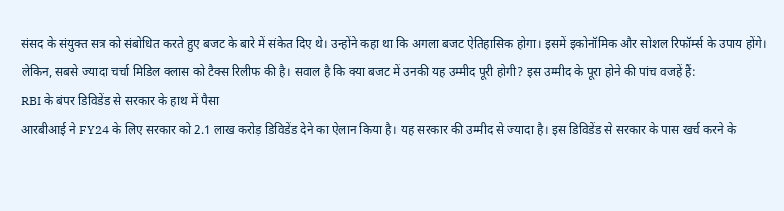संसद के संयुक्त सत्र को संबोधित करते हुए बजट के बारे में संकेत दिए थे। उन्होंने कहा था कि अगला बजट ऐतिहासिक होगा। इसमें इकोनॉमिक और सोशल रिफॉर्म्स के उपाय होंगे। लेकिन, सबसे ज्यादा चर्चा मिडिल क्लास को टैक्स रिलीफ की है। सवाल है कि क्या बजट में उनकी यह उम्मीद पूरी होगी? इस उम्मीद के पूरा होने की पांच वजहें हैं:
RBI के बंपर डिविडेंड से सरकार के हाथ में पैसा
आरबीआई ने FY24 के लिए सरकार को 2.1 लाख करोड़ डिविडेंड देने का ऐलान किया है। यह सरकार की उम्मीद से ज्यादा है। इस डिविडेंड से सरकार के पास खर्च करने के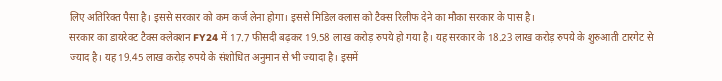लिए अतिरिक्त पैसा है। इससे सरकार को कम कर्ज लेना होगा। इससे मिडिल क्लास को टैक्स रिलीफ देने का मौका सरकार के पास है।
सरकार का डायरेक्ट टैक्स क्लेक्शन FY24 में 17.7 फीसदी बढ़कर 19.58 लाख करोड़ रुपये हो गया है। यह सरकार के 18.23 लाख करोड़ रुपये के शुरुआती टारगेट से ज्याद है। यह 19.45 लाख करोड़ रुपये के संशोधित अनुमान से भी ज्यादा है। इसमें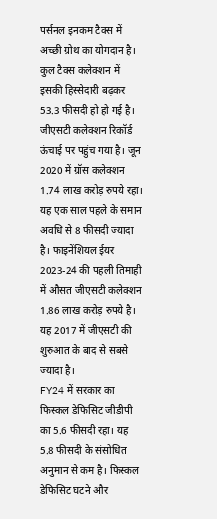पर्सनल इनकम टैक्स में अच्छी ग्रोथ का योगदान है। कुल टैक्स कलेक्शन में इसकी हिस्सेदारी बढ़कर 53.3 फीसदी हो हो गई है।
जीएसटी कलेक्शन रिकॉर्ड ऊंचाई पर पहुंच गया है। जून 2020 में ग्रॉस कलेक्शन 1.74 लाख करोड़ रुपये रहा। यह एक साल पहले के समान अवधि से 8 फीसदी ज्यादा है। फाइनेंशियल ईयर 2023-24 की पहली तिमाही में औसत जीएसटी कलेक्शन 1.86 लाख करोड़ रुपये है। यह 2017 में जीएसटी की शुरुआत के बाद से सबसे ज्यादा है।
FY24 में सरकार का फिस्कल डेफिसिट जीडीपी का 5.6 फीसदी रहा। यह 5.8 फीसदी के संसोधित अनुमान से कम है। फिस्कल डेफिसिट घटने और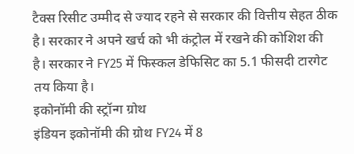टैक्स रिसीट उम्मीद से ज्याद रहने से सरकार की वित्तीय सेहत ठीक है। सरकार ने अपने खर्च को भी कंट्रोल में रखने की कोशिश की है। सरकार ने FY25 में फिस्कल डेफिसिट का 5.1 फीसदी टारगेट तय किया है।
इकोनॉमी की स्ट्रॉन्ग ग्रोथ
इंडियन इकोनॉमी की ग्रोथ FY24 में 8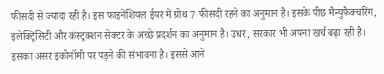फीसदी से ज्यादा रही है। इस फाइनेंशियल ईयर में ग्रोथ 7 फीसदी रहने का अनुमान है। इसके पीछ मैन्युफैक्चरिंग, इलेक्ट्रिसिटी और कंस्ट्रक्शन सेक्टर के अच्छे प्रदर्शन का अनुमान है। उधर, सरकार भी अपना खर्च बढ़ा रही है। इसका असर इकोनॉमी पर पड़ने की संभावना है। इससे आने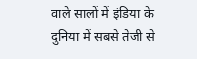वाले सालों में इंडिया के दुनिया में सबसे तेजी से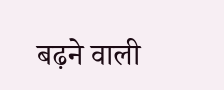बढ़ने वाली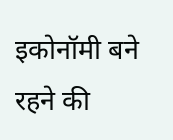इकोनॉमी बने रहने की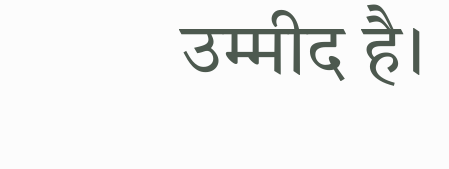उम्मीद है।